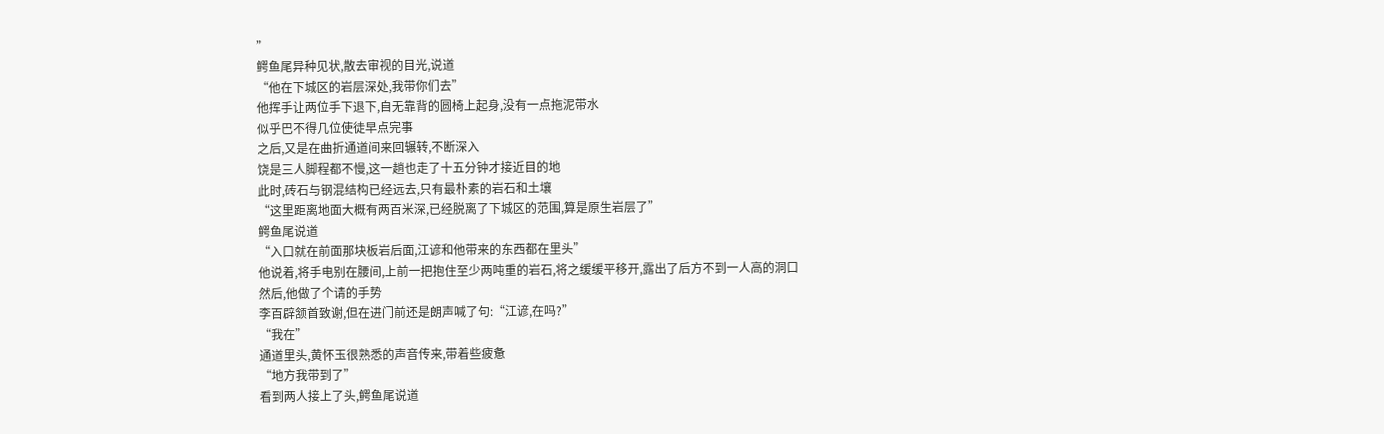”
鳄鱼尾异种见状,散去审视的目光,说道
“他在下城区的岩层深处,我带你们去”
他挥手让两位手下退下,自无靠背的圆椅上起身,没有一点拖泥带水
似乎巴不得几位使徒早点完事
之后,又是在曲折通道间来回辗转,不断深入
饶是三人脚程都不慢,这一趟也走了十五分钟才接近目的地
此时,砖石与钢混结构已经远去,只有最朴素的岩石和土壤
“这里距离地面大概有两百米深,已经脱离了下城区的范围,算是原生岩层了”
鳄鱼尾说道
“入口就在前面那块板岩后面,江谚和他带来的东西都在里头”
他说着,将手电别在腰间,上前一把抱住至少两吨重的岩石,将之缓缓平移开,露出了后方不到一人高的洞口
然后,他做了个请的手势
李百辟颔首致谢,但在进门前还是朗声喊了句:“江谚,在吗?”
“我在”
通道里头,黄怀玉很熟悉的声音传来,带着些疲惫
“地方我带到了”
看到两人接上了头,鳄鱼尾说道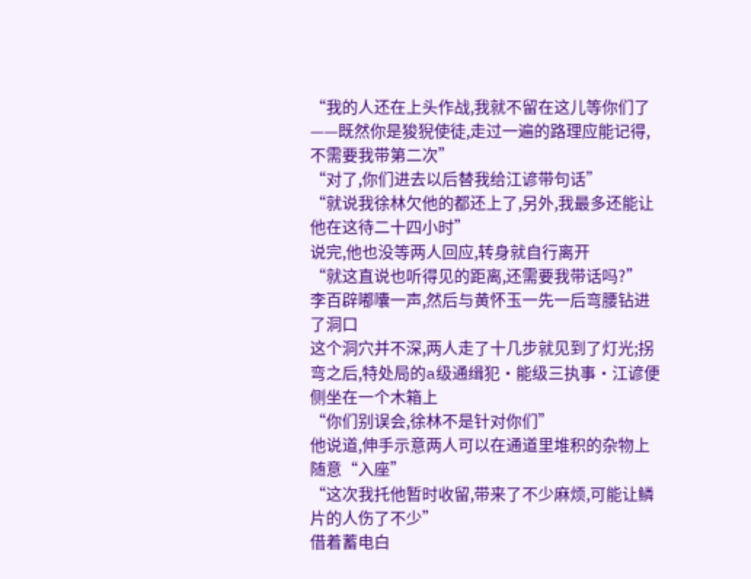“我的人还在上头作战,我就不留在这儿等你们了——既然你是狻猊使徒,走过一遍的路理应能记得,不需要我带第二次”
“对了,你们进去以后替我给江谚带句话”
“就说我徐林欠他的都还上了,另外,我最多还能让他在这待二十四小时”
说完,他也没等两人回应,转身就自行离开
“就这直说也听得见的距离,还需要我带话吗?”
李百辟嘟囔一声,然后与黄怀玉一先一后弯腰钻进了洞口
这个洞穴并不深,两人走了十几步就见到了灯光;拐弯之后,特处局的a级通缉犯·能级三执事·江谚便侧坐在一个木箱上
“你们别误会,徐林不是针对你们”
他说道,伸手示意两人可以在通道里堆积的杂物上随意“入座”
“这次我托他暂时收留,带来了不少麻烦,可能让鳞片的人伤了不少”
借着蓄电白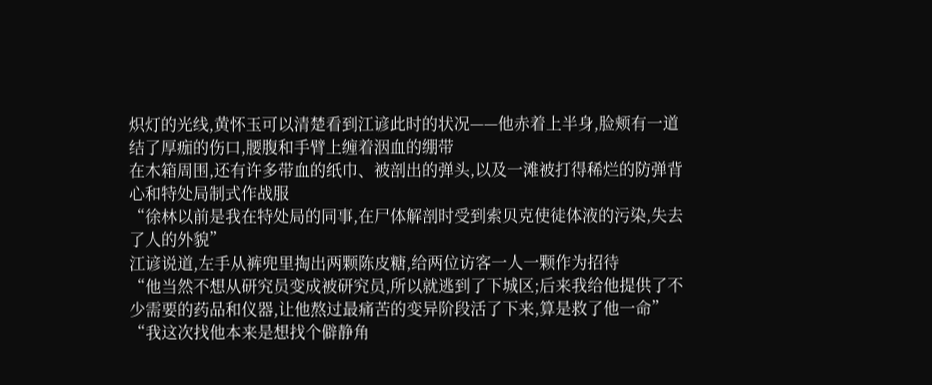炽灯的光线,黄怀玉可以清楚看到江谚此时的状况——他赤着上半身,脸颊有一道结了厚痂的伤口,腰腹和手臂上缠着洇血的绷带
在木箱周围,还有许多带血的纸巾、被剖出的弹头,以及一滩被打得稀烂的防弹背心和特处局制式作战服
“徐林以前是我在特处局的同事,在尸体解剖时受到索贝克使徒体液的污染,失去了人的外貌”
江谚说道,左手从裤兜里掏出两颗陈皮糖,给两位访客一人一颗作为招待
“他当然不想从研究员变成被研究员,所以就逃到了下城区;后来我给他提供了不少需要的药品和仪器,让他熬过最痛苦的变异阶段活了下来,算是救了他一命”
“我这次找他本来是想找个僻静角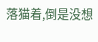落猫着,倒是没想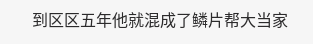到区区五年他就混成了鳞片帮大当家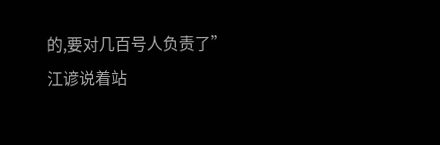的,要对几百号人负责了”
江谚说着站